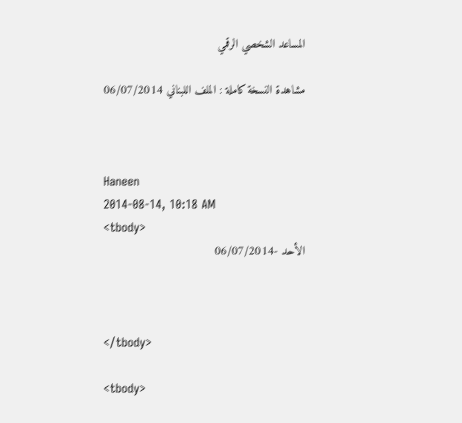المساعد الشخصي الرقمي

مشاهدة النسخة كاملة : الملف اللبناني 06/07/2014



Haneen
2014-08-14, 10:18 AM
<tbody>
الأحد -06/07/2014



</tbody>

<tbody>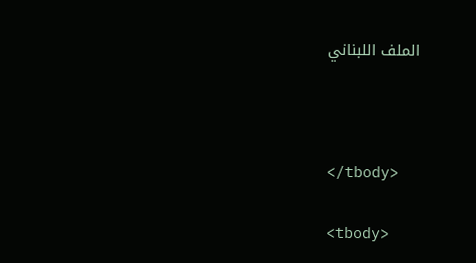الملف اللبناني



</tbody>

<tbody>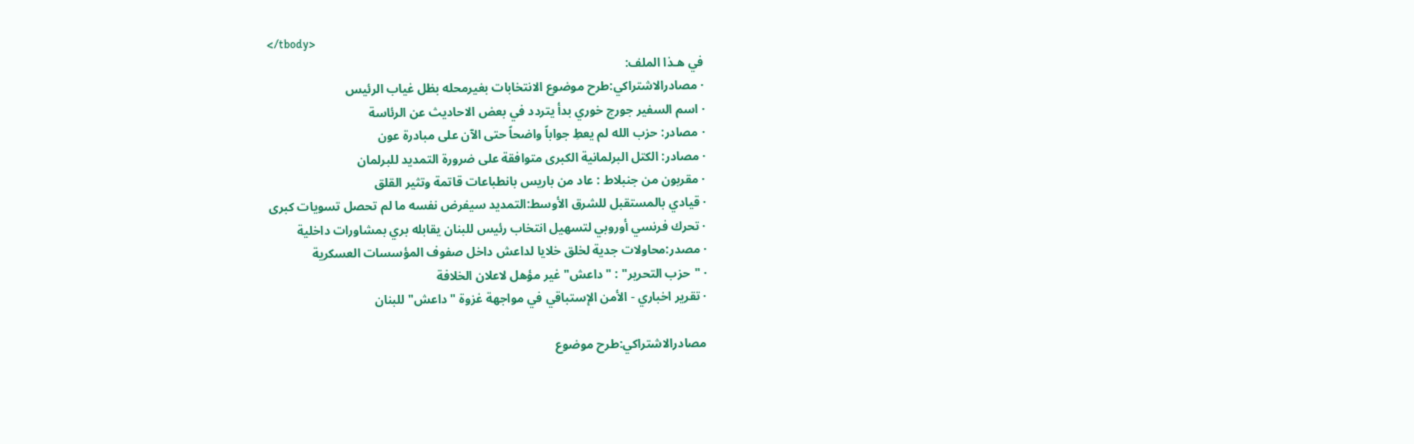</tbody>
في هـذا الملف:
· مصادرالاشتراكي:طرح موضوع الانتخابات بغيرمحله بظل غياب الرئيس
· اسم السفير جورج خوري بدأ يتردد في بعض الاحاديث عن الرئاسة
· مصادر: حزب الله لم يعطِ جواباً واضحاً حتى الآن على مبادرة عون
· مصادر: الكتل البرلمانية الكبرى متوافقة على ضرورة التمديد للبرلمان
· مقربون من جنبلاط : عاد من باريس بانطباعات قاتمة وتثير القلق
· قيادي بالمستقبل للشرق الأوسط:التمديد سيفرض نفسه ما لم تحصل تسويات كبرى
· تحرك فرنسي أوروبي لتسهيل انتخاب رئيس للبنان يقابله بري بمشاورات داخلية
· مصدر:محاولات جدية لخلق خلايا لداعش داخل صفوف المؤسسات العسكرية
· "حزب التحرير" : "داعش" غير مؤهل لاعلان الخلافة
· تقرير اخباري - الأمن الإستباقي في مواجهة غزوة "داعش" للبنان

مصادرالاشتراكي:طرح موضوع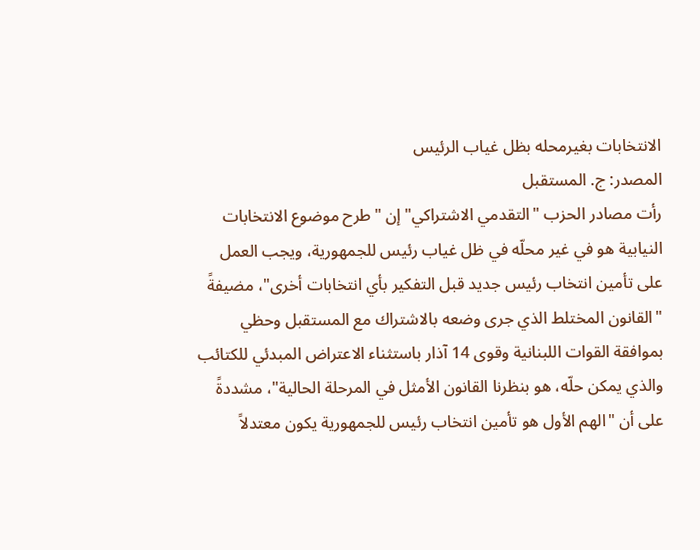الانتخابات بغيرمحله بظل غياب الرئيس
المصدر: ج. المستقبل
رأت مصادر الحزب "التقدمي الاشتراكي" إن "طرح موضوع الانتخابات النيابية هو في غير محلّه في ظل غياب رئيس للجمهورية، ويجب العمل على تأمين انتخاب رئيس جديد قبل التفكير بأي انتخابات أخرى"، مضيفةً "القانون المختلط الذي جرى وضعه بالاشتراك مع المستقبل وحظي بموافقة القوات اللبنانية وقوى 14 آذار باستثناء الاعتراض المبدئي للكتائب والذي يمكن حلّه، هو بنظرنا القانون الأمثل في المرحلة الحالية"، مشددةً على أن "الهم الأول هو تأمين انتخاب رئيس للجمهورية يكون معتدلاً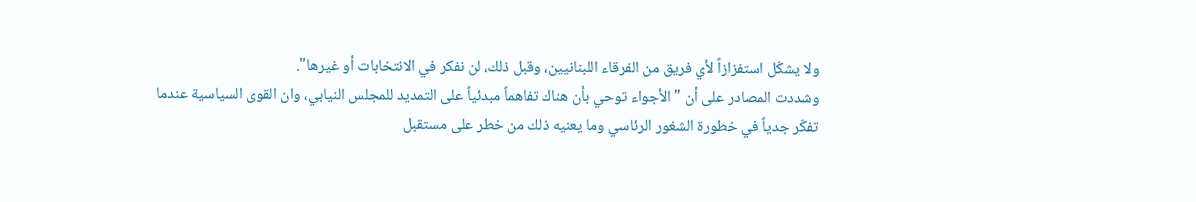ولا يشكّل استفزازاً لأي فريق من الفرقاء اللبنانيين، وقبل ذلك، لن نفكر في الانتخابات أو غيرها".
وشددت المصادر على أن "الأجواء توحي بأن هناك تفاهماً مبدئياً على التمديد للمجلس النيابي، وان القوى السياسية عندما تفكّر جدياً في خطورة الشغور الرئاسي وما يعنيه ذلك من خطر على مستقبل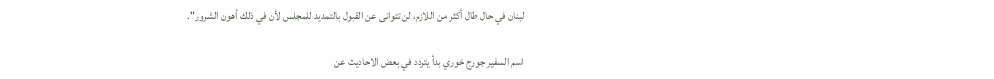لبنان في حال طال أكثر من اللازم، لن تتوانى عن القبول بالتمديد للمجلس لأن في ذلك أهون الشرور".

اسم السفير جورج خوري بدأ يتردد في بعض الاحاديث عن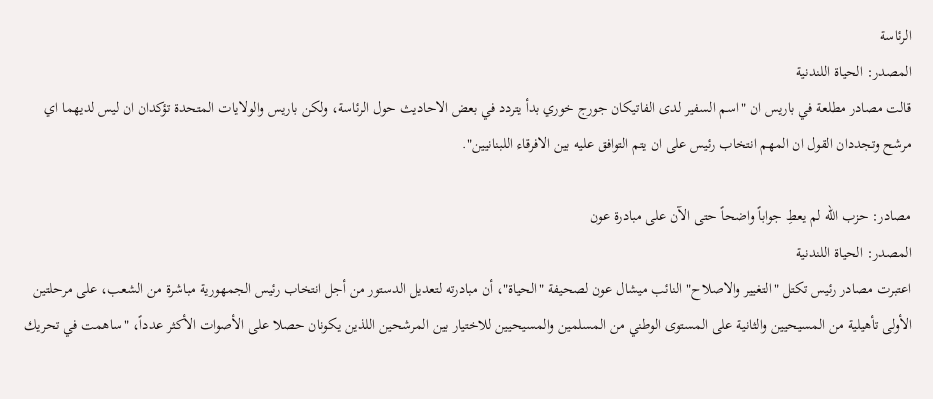الرئاسة
المصدر: الحياة اللندنية
قالت مصادر مطلعة في باريس ان "اسم السفير لدى الفاتيكان جورج خوري بدأ يتردد في بعض الاحاديث حول الرئاسة، ولكن باريس والولايات المتحدة تؤكدان ان ليس لديهما اي مرشح وتجددان القول ان المهم انتخاب رئيس على ان يتم التوافق عليه بين الافرقاء اللبنانيين".

مصادر: حزب الله لم يعطِ جواباً واضحاً حتى الآن على مبادرة عون
المصدر: الحياة اللندنية
اعتبرت مصادر رئيس تكتل "التغيير والاصلاح" النائب ميشال عون لصحيفة "الحياة"، أن مبادرته لتعديل الدستور من أجل انتخاب رئيس الجمهورية مباشرة من الشعب، على مرحلتين الأولى تأهيلية من المسيحيين والثانية على المستوى الوطني من المسلمين والمسيحيين للاختيار بين المرشحين اللذين يكونان حصلا على الأصوات الأكثر عدداً، "ساهمت في تحريك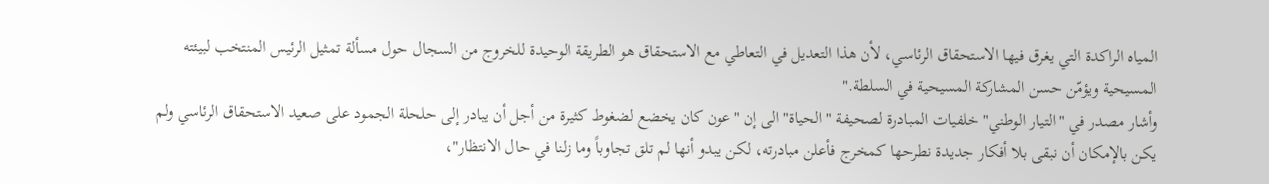المياه الراكدة التي يغرق فيها الاستحقاق الرئاسي، لأن هذا التعديل في التعاطي مع الاستحقاق هو الطريقة الوحيدة للخروج من السجال حول مسألة تمثيل الرئيس المنتخب لبيئته المسيحية ويؤمّن حسن المشاركة المسيحية في السلطة."
وأشار مصدر في "التيار الوطني" خلفيات المبادرة لصحيفة "الحياة" الى إن "عون كان يخضع لضغوط كثيرة من أجل أن يبادر إلى حلحلة الجمود على صعيد الاستحقاق الرئاسي ولم يكن بالإمكان أن نبقى بلا أفكار جديدة نطرحها كمخرج فأعلن مبادرته، لكن يبدو أنها لم تلق تجاوباً وما زلنا في حال الانتظار"،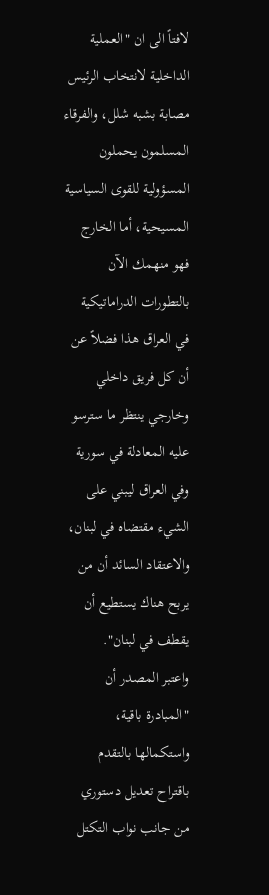لافتاً الى ان "العملية الداخلية لانتخاب الرئيس مصابة بشبه شلل، والفرقاء المسلمون يحملون المسؤولية للقوى السياسية المسيحية، أما الخارج فهو منهمك الآن بالتطورات الدراماتيكية في العراق هذا فضلاً عن أن كل فريق داخلي وخارجي ينتظر ما سترسو عليه المعادلة في سورية وفي العراق ليبني على الشيء مقتضاه في لبنان، والاعتقاد السائد أن من يربح هناك يستطيع أن يقطف في لبنان".
واعتبر المصدر أن "المبادرة باقية، واستكمالها بالتقدم باقتراح تعديل دستوري من جانب نواب التكتل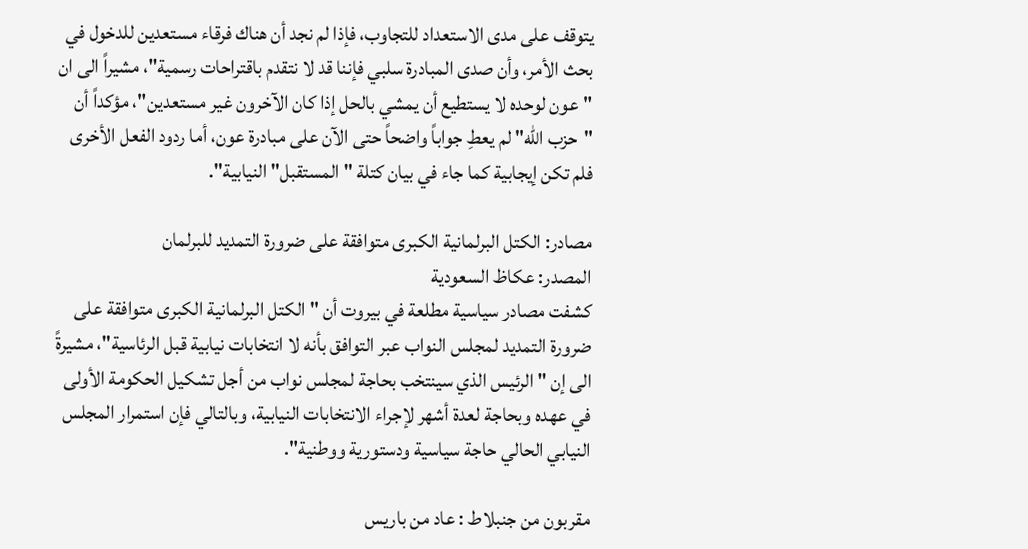يتوقف على مدى الاستعداد للتجاوب، فإذا لم نجد أن هناك فرقاء مستعدين للدخول في بحث الأمر، وأن صدى المبادرة سلبي فإننا قد لا نتقدم باقتراحات رسمية"، مشيراً الى ان "عون لوحده لا يستطيع أن يمشي بالحل إذا كان الآخرون غير مستعدين"، مؤكداً أن "حزب الله" لم يعطِ جواباً واضحاً حتى الآن على مبادرة عون، أما ردود الفعل الأخرى فلم تكن إيجابية كما جاء في بيان كتلة "المستقبل" النيابية".

مصادر: الكتل البرلمانية الكبرى متوافقة على ضرورة التمديد للبرلمان
المصدر: عكاظ السعودية
كشفت مصادر سياسية مطلعة في بيروت أن "الكتل البرلمانية الكبرى متوافقة على ضرورة التمديد لمجلس النواب عبر التوافق بأنه لا انتخابات نيابية قبل الرئاسية"، مشيرةً الى إن "الرئيس الذي سينتخب بحاجة لمجلس نواب من أجل تشكيل الحكومة الأولى في عهده وبحاجة لعدة أشهر لإجراء الانتخابات النيابية، وبالتالي فإن استمرار المجلس النيابي الحالي حاجة سياسية ودستورية ووطنية".

مقربون من جنبلاط : عاد من باريس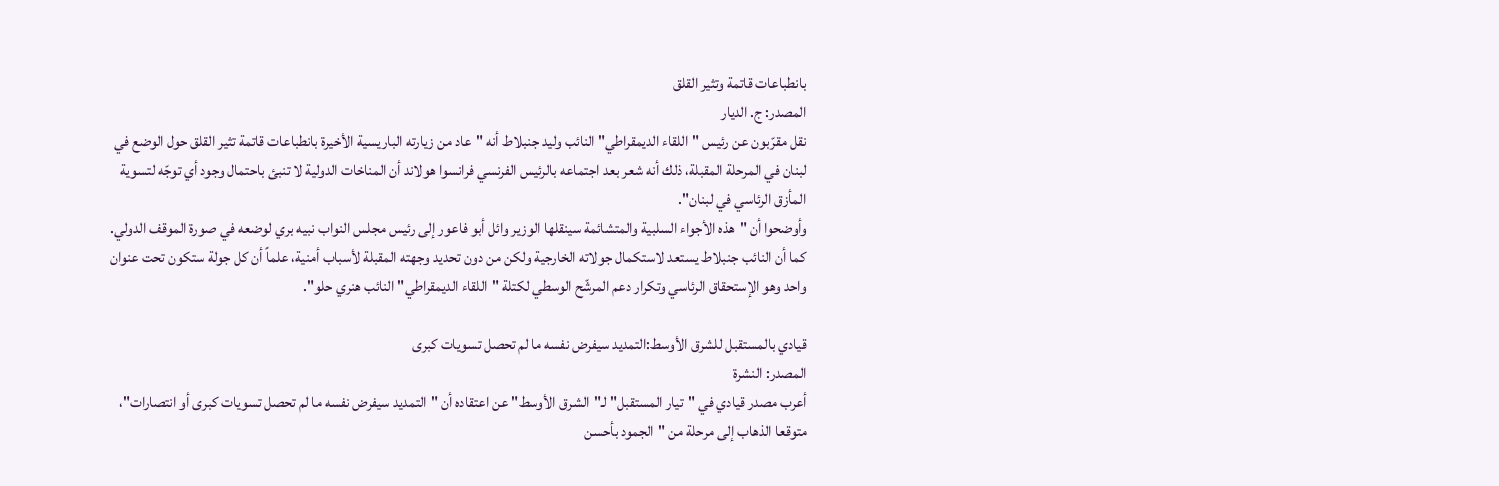بانطباعات قاتمة وتثير القلق
المصدر: ج. الديار
نقل مقرّبون عن رئيس "اللقاء الديمقراطي" النائب وليد جنبلاط أنه "عاد من زيارته الباريسية الأخيرة بانطباعات قاتمة تثير القلق حول الوضع في لبنان في المرحلة المقبلة، ذلك أنه شعر بعد اجتماعه بالرئيس الفرنسي فرانسوا هولاند أن المناخات الدولية لا تنبئ باحتمال وجود أي توجّه لتسوية المأزق الرئاسي في لبنان".
وأوضحوا أن "هذه الأجواء السلبية والمتشائمة سينقلها الوزير وائل أبو فاعور إلى رئيس مجلس النواب نبيه بري لوضعه في صورة الموقف الدولي. كما أن النائب جنبلاط يستعد لاستكمال جولاته الخارجية ولكن من دون تحديد وجهته المقبلة لأسباب أمنية، علماً أن كل جولة ستكون تحت عنوان واحد وهو الإستحقاق الرئاسي وتكرار دعم المرشّح الوسطي لكتلة "اللقاء الديمقراطي" النائب هنري حلو".

قيادي بالمستقبل للشرق الأوسط:التمديد سيفرض نفسه ما لم تحصل تسويات كبرى
المصدر: النشرة
أعرب مصدر قيادي في "تيار المستقبل" لـ"الشرق الأوسط" عن اعتقاده أن "التمديد سيفرض نفسه ما لم تحصل تسويات كبرى أو انتصارات"، متوقعا الذهاب إلى مرحلة من "الجمود بأحسن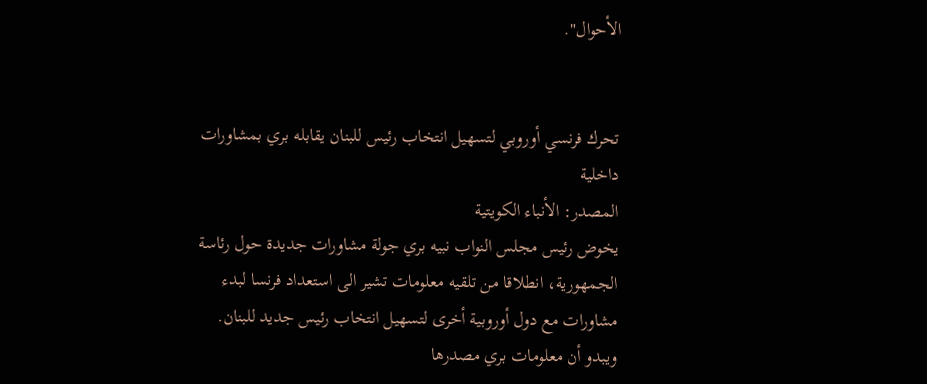الأحوال".


تحرك فرنسي أوروبي لتسهيل انتخاب رئيس للبنان يقابله بري بمشاورات داخلية
المصدر: الأنباء الكويتية
يخوض رئيس مجلس النواب نبيه بري جولة مشاورات جديدة حول رئاسة الجمهورية، انطلاقا من تلقيه معلومات تشير الى استعداد فرنسا لبدء مشاورات مع دول أوروبية أخرى لتسهيل انتخاب رئيس جديد للبنان.
ويبدو أن معلومات بري مصدرها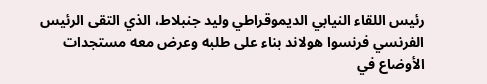رئيس اللقاء النيابي الديموقراطي وليد جنبلاط، الذي التقى الرئيس الفرنسي فرنسوا هولاند بناء على طلبه وعرض معه مستجدات الأوضاع في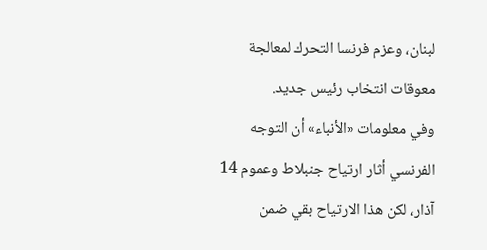لبنان، وعزم فرنسا التحرك لمعالجة معوقات انتخاب رئيس جديد.
وفي معلومات «الأنباء» أن التوجه الفرنسي أثار ارتياح جنبلاط وعموم 14 آذار، لكن هذا الارتياح بقي ضمن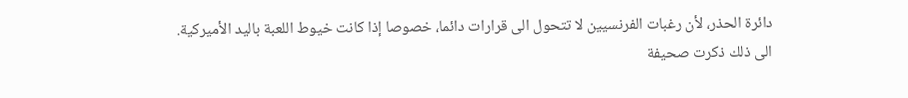دائرة الحذر، لأن رغبات الفرنسيين لا تتحول الى قرارات دائما، خصوصا إذا كانت خيوط اللعبة باليد الأميركية.
الى ذلك ذكرت صحيفة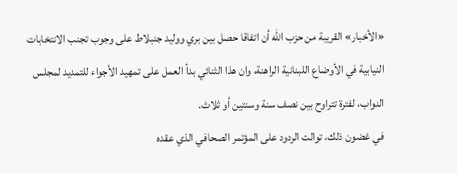«الأخبار» القريبة من حزب الله أن اتفاقا حصل بين بري ووليد جنبلاط على وجوب تجنب الانتخابات النيابية في الأوضاع اللبنانية الراهنة، وان هذا الثنائي بدأ العمل على تمهيد الأجواء للتمديد لمجلس النواب، لفترة تتراوح بين نصف سنة وسنتين أو ثلاث.
في غضون ذلك، توالت الردود على المؤتمر الصحافي الذي عقده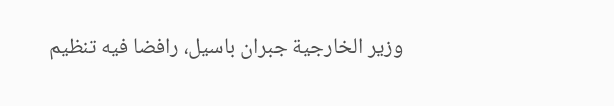وزير الخارجية جبران باسيل، رافضا فيه تنظيم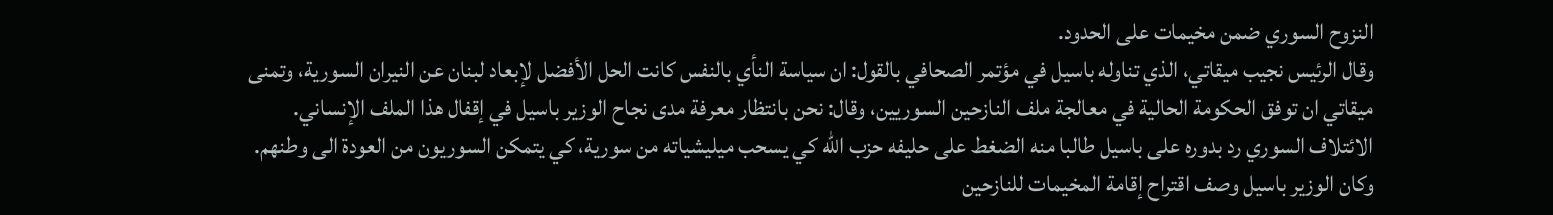النزوح السوري ضمن مخيمات على الحدود.
وقال الرئيس نجيب ميقاتي، الذي تناوله باسيل في مؤتمر الصحافي بالقول: ان سياسة النأي بالنفس كانت الحل الأفضل لإبعاد لبنان عن النيران السورية، وتمنى ميقاتي ان توفق الحكومة الحالية في معالجة ملف النازحين السوريين، وقال: نحن بانتظار معرفة مدى نجاح الوزير باسيل في إقفال هذا الملف الإنساني.
الائتلاف السوري رد بدوره على باسيل طالبا منه الضغط على حليفه حزب الله كي يسحب ميليشياته من سورية، كي يتمكن السوريون من العودة الى وطنهم.
وكان الوزير باسيل وصف اقتراح إقامة المخيمات للنازحين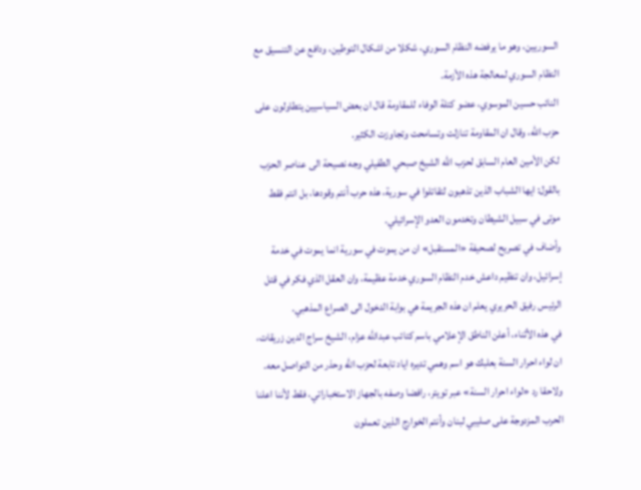السوريين، وهو ما يرفضه النظام السوري، شكلا من اشكال التوطين، ودافع عن التنسيق مع النظام السوري لمعالجة هذه الأزمة.
النائب حسين الموسوي، عضو كتلة الوفاء للمقاومة قال ان بعض السياسيين يتطاولون على حزب الله، وقال ان المقاومة تنازلت وتسامحت وتجاوزت الكثير.
لكن الأمين العام السابق لحزب الله الشيخ صبحي الطفيلي وجه نصيحة الى عناصر الحزب بالقول: ايها الشباب الذين تذهبون لتقاتلوا في سورية، هذه حرب أنتم وقودها، بل انتم فقط موتى في سبيل الشيطان وتخدمون العدو الإسرائيلي.
وأضاف في تصريح لصحيفة «المستقبل» ان من يموت في سورية انما يموت في خدمة إسرائيل، وان تنظيم داعش خدم النظام السوري خدمة عظيمة، وان العقل الذي فكر في قتل الرئيس رفيق الحريري يعلم ان هذه الجريمة هي بوابة الدخول الى الصراع المذهبي.
في هذه الأثناء، أعلن الناطق الإعلامي باسم كتائب عبدالله عزام، الشيخ سراج الدين زريقات، ان لواء احرار السنة بعلبك هو اسم وهمي تديره اياد تابعة لحزب الله وحذر من التواصل معه.
ولاحقا رد «لواء احرار السنة» عبر تويتر، رافضا وصفه بالجهاز الاستخباراتي، فقط لأننا اعلنا الحرب المزدوجة على صليبي لبنان وأنتم الخوارج الذين تعملون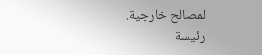لمصالح خارجية.
رئيسة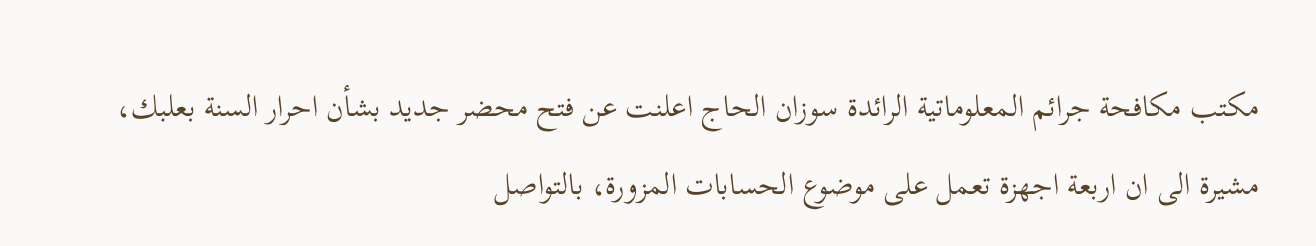مكتب مكافحة جرائم المعلوماتية الرائدة سوزان الحاج اعلنت عن فتح محضر جديد بشأن احرار السنة بعلبك، مشيرة الى ان اربعة اجهزة تعمل على موضوع الحسابات المزورة، بالتواصل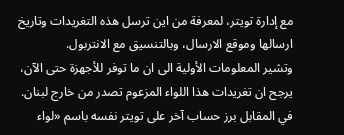مع إدارة تويتر، لمعرفة من اين ترسل هذه التغريدات وتاريخ ارسالها وموقع الارسال، وبالتنسيق مع الانتربول.
وتشير المعلومات الأولية الى ان ما توفر للأجهزة حتى الآن، يرجح ان تغريدات هذا اللواء المزعوم تصدر من خارج لبنان.
في المقابل برز حساب آخر على تويتر نفسه باسم «لواء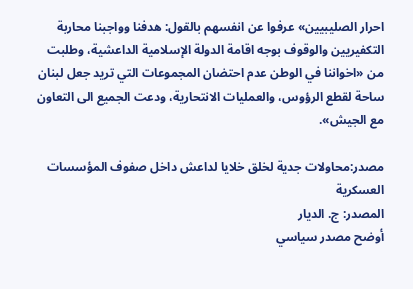احرار الصليبيين» عرفوا عن انفسهم بالقول: هدفنا وواجبنا محاربة التكفيريين والوقوف بوجه اقامة الدولة الإسلامية الداعشية، وطلبت من «اخواننا في الوطن عدم احتضان المجموعات التي تريد جعل لبنان ساحة لقطع الرؤوس، والعمليات الانتحارية، ودعت الجميع الى التعاون مع الجيش».

مصدر:محاولات جدية لخلق خلايا لداعش داخل صفوف المؤسسات العسكرية
المصدر: ج. الديار
أوضح مصدر سياسي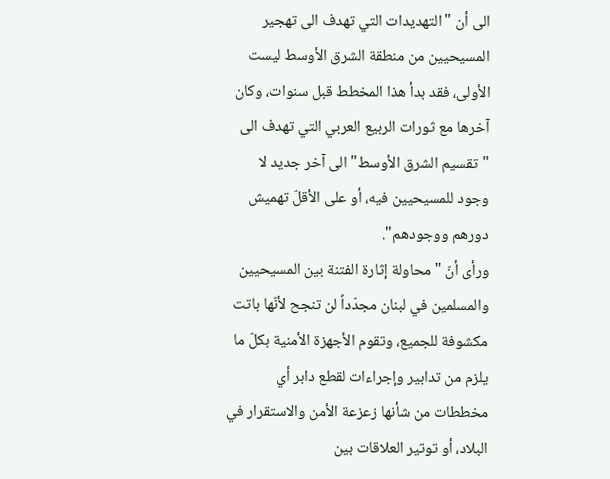الى أن "التهديدات التي تهدف الى تهجير المسيحيين من منطقة الشرق الأوسط ليست الأولى، فقد بدأ هذا المخطط قبل سنوات، وكان آخرها مع ثورات الربيع العربي التي تهدف الى "تقسيم الشرق الأوسط" الى آخر جديد لا وجود للمسيحيين فيه، أو على الأقلّ تهميش دورهم ووجودهم".
ورأى أنّ "محاولة إثارة الفتنة بين المسيحيين والمسلمين في لبنان مجدّداً لن تنجح لأنّها باتت مكشوفة للجميع، وتقوم الأجهزة الأمنية بكلّ ما يلزم من تدابير وإجراءات لقطع دابر أي مخططات من شأنها زعزعة الأمن والاستقرار في البلاد، أو توتير العلاقات بين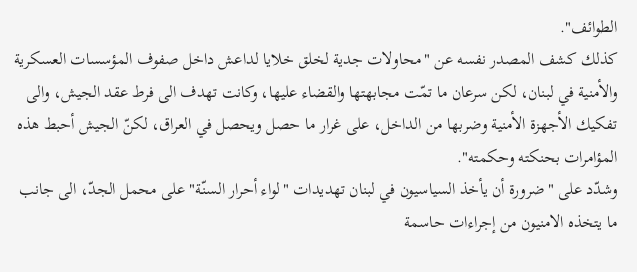الطوائف".
كذلك كشف المصدر نفسه عن "محاولات جدية لخلق خلايا لداعش داخل صفوف المؤسسات العسكرية والأمنية في لبنان، لكن سرعان ما تمّت مجابهتها والقضاء عليها، وكانت تهدف الى فرط عقد الجيش، والى تفكيك الأجهزة الأمنية وضربها من الداخل، على غرار ما حصل ويحصل في العراق، لكنّ الجيش أحبط هذه المؤامرات بحنكته وحكمته".
وشدّد على "ضرورة أن يأخذ السياسيون في لبنان تهديدات "لواء أحرار السنّة" على محمل الجدّ، الى جانب ما يتخذه الامنيون من إجراءات حاسمة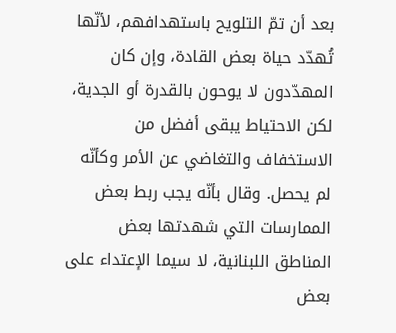بعد أن تمّ التلويح باستهدافهم، لأنّها تُهدّد حياة بعض القادة، وإن كان المهدّدون لا يوحون بالقدرة أو الجدية، لكن الاحتياط يبقى أفضل من الاستخفاف والتغاضي عن الأمر وكأنّه لم يحصل. وقال بأنّه يجب ربط بعض الممارسات التي شهدتها بعض المناطق اللبنانية، لا سيما الإعتداء على بعض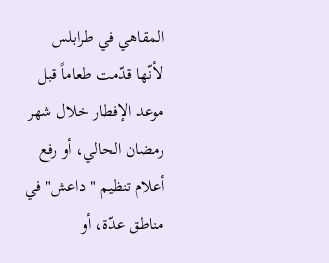المقاهي في طرابلس لأنّها قدّمت طعاماً قبل موعد الإفطار خلال شهر رمضان الحالي، أو رفع أعلام تنظيم "داعش" في مناطق عدّة، أو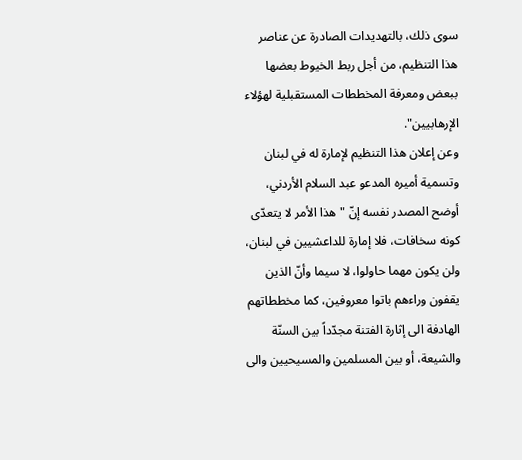سوى ذلك، بالتهديدات الصادرة عن عناصر هذا التنظيم، من أجل ربط الخيوط بعضها ببعض ومعرفة المخططات المستقبلية لهؤلاء الإرهابيين".
وعن إعلان هذا التنظيم لإمارة له في لبنان وتسمية أميره المدعو عبد السلام الأردني، أوضح المصدر نفسه إنّ "هذا الأمر لا يتعدّى كونه سخافات، فلا إمارة للداعشيين في لبنان، ولن يكون مهما حاولوا، لا سيما وأنّ الذين يقفون وراءهم باتوا معروفين، كما مخططاتهم الهادفة الى إثارة الفتنة مجدّداً بين السنّة والشيعة، أو بين المسلمين والمسيحيين والى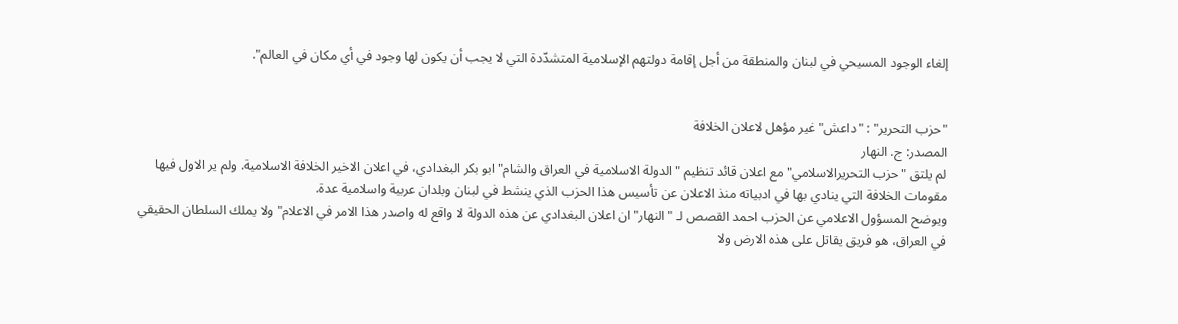إلغاء الوجود المسيحي في لبنان والمنطقة من أجل إقامة دولتهم الإسلامية المتشدّدة التي لا يجب أن يكون لها وجود في أي مكان في العالم".


"حزب التحرير" : "داعش" غير مؤهل لاعلان الخلافة
المصدر: ج. النهار
لم يلتق "حزب التحريرالاسلامي" مع اعلان قائد تنظيم "الدولة الاسلامية في العراق والشام" ابو بكر البغدادي، في اعلان الاخير الخلافة الاسلامية. ولم ير الاول فيها مقومات الخلافة التي ينادي بها في ادبياته منذ الاعلان عن تأسيس هذا الحزب الذي ينشط في لبنان وبلدان عربية واسلامية عدة.
ويوضح المسؤول الاعلامي عن الحزب احمد القصص لـ "النهار" ان اعلان البغدادي عن هذه الدولة لا واقع له واصدر هذا الامر في الاعلام" ولا يملك السلطان الحقيقي في العراق، هو فريق يقاتل على هذه الارض ولا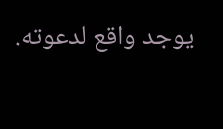يوجد واقع لدعوته.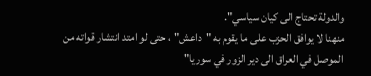والدولة تحتاج الى كيان سياسي".
منهنا لا يوافق الحزب على ما يقوم به "داعش" ، حتى لو امتد انتشار قواته من الموصل في العراق الى دير الزور في سوريا"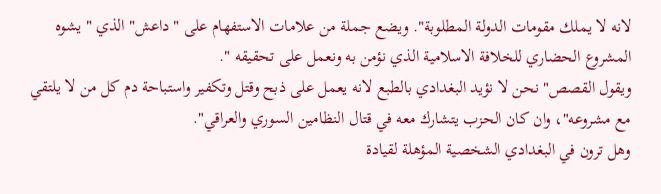لانه لا يملك مقومات الدولة المطلوبة". ويضع جملة من علامات الاستفهام على "داعش" الذي " يشوه المشروع الحضاري للخلافة الاسلامية الذي نؤمن به ونعمل على تحقيقه ".
ويقول القصص" نحن لا نؤيد البغدادي بالطبع لانه يعمل على ذبح وقتل وتكفير واستباحة دم كل من لا يلتقي مع مشروعه"، وان كان الحزب يتشارك معه في قتال النظامين السوري والعراقي".
وهل ترون في البغدادي الشخصية المؤهلة لقيادة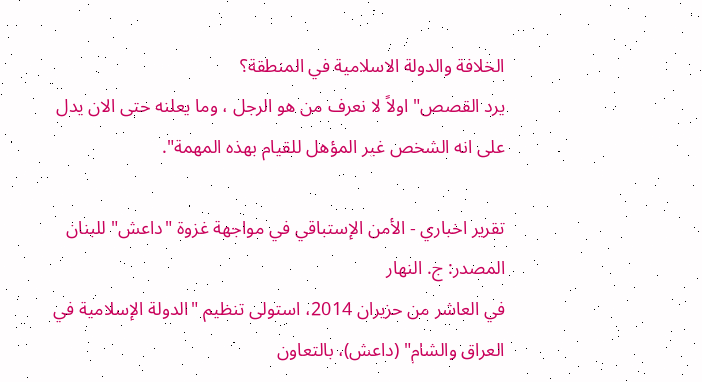الخلافة والدولة الاسلامية في المنطقة؟
يرد القصص" اولاً لا نعرف من هو الرجل ، وما يعلنه حتى الان يدل على انه الشخص غير المؤهل للقيام بهذه المهمة".

تقرير اخباري - الأمن الإستباقي في مواجهة غزوة "داعش" للبنان
المصدر: ج. النهار
في العاشر من حزيران 2014، استولى تنظيم "الدولة الإسلامية في العراق والشام" (داعش)، بالتعاون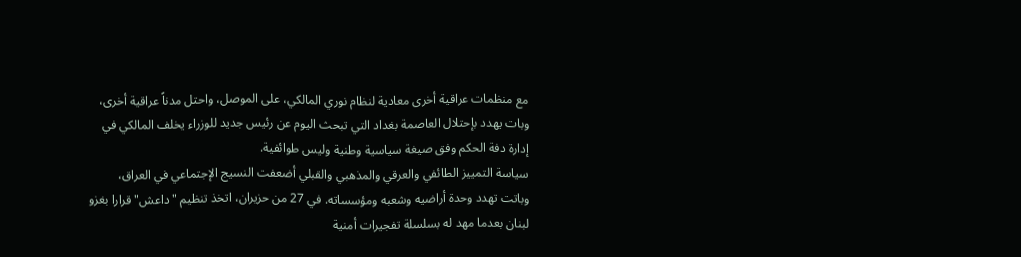مع منظمات عراقية أخرى معادية لنظام نوري المالكي، على الموصل، واحتل مدناً عراقية أخرى، وبات يهدد بإحتلال العاصمة بغداد التي تبحث اليوم عن رئيس جديد للوزراء يخلف المالكي في إدارة دفة الحكم وفق صيغة سياسية وطنية وليس طوائفية.
سياسة التمييز الطائفي والعرقي والمذهبي والقبلي أضعفت النسيج الإجتماعي في العراق، وباتت تهدد وحدة أراضيه وشعبه ومؤسساته. في 27 من حزيران، اتخذ تنظيم "داعش" قرارا بغزو لبنان بعدما مهد له بسلسلة تفجيرات أمنية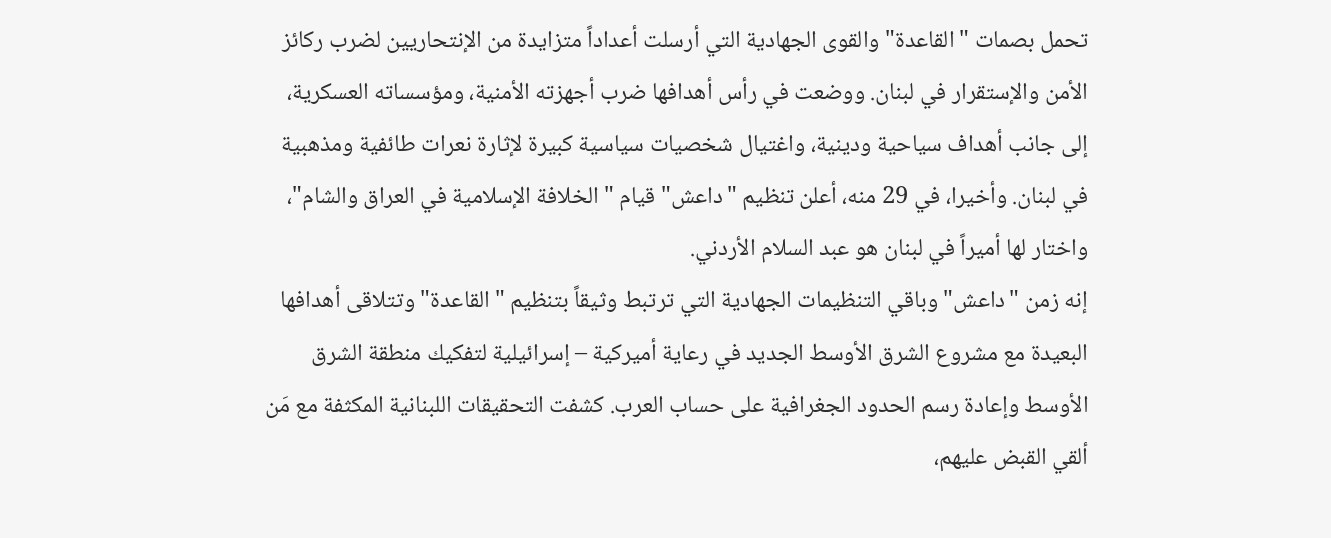تحمل بصمات "القاعدة" والقوى الجهادية التي أرسلت أعداداً متزايدة من الإنتحاريين لضرب ركائز الأمن والإستقرار في لبنان. ووضعت في رأس أهدافها ضرب أجهزته الأمنية، ومؤسساته العسكرية، إلى جانب أهداف سياحية ودينية، واغتيال شخصيات سياسية كبيرة لإثارة نعرات طائفية ومذهبية في لبنان. وأخيرا، في 29 منه، أعلن تنظيم "داعش" قيام "الخلافة الإسلامية في العراق والشام"، واختار لها أميراً في لبنان هو عبد السلام الأردني.
إنه زمن "داعش" وباقي التنظيمات الجهادية التي ترتبط وثيقاً بتنظيم "القاعدة" وتتلاقى أهدافها البعيدة مع مشروع الشرق الأوسط الجديد في رعاية أميركية – إسرائيلية لتفكيك منطقة الشرق الأوسط وإعادة رسم الحدود الجغرافية على حساب العرب. كشفت التحقيقات اللبنانية المكثفة مع مَن ألقي القبض عليهم،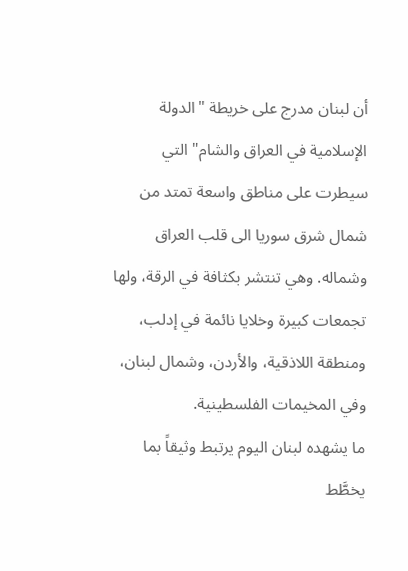أن لبنان مدرج على خريطة "الدولة الإسلامية في العراق والشام" التي سيطرت على مناطق واسعة تمتد من شمال شرق سوريا الى قلب العراق وشماله. وهي تنتشر بكثافة في الرقة، ولها تجمعات كبيرة وخلايا نائمة في إدلب، ومنطقة اللاذقية، والأردن، وشمال لبنان، وفي المخيمات الفلسطينية.
ما يشهده لبنان اليوم يرتبط وثيقاً بما يخطَّط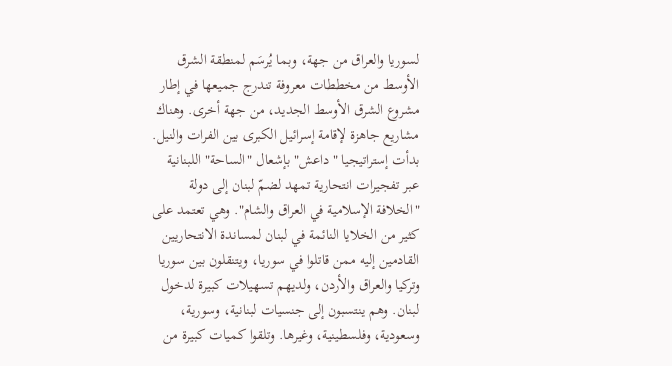لسوريا والعراق من جهة، وبما يُرسَم لمنطقة الشرق الأوسط من مخططات معروفة تندرج جميعها في إطار مشروع الشرق الأوسط الجديد، من جهة أخرى. وهناك مشاريع جاهزة لإقامة إسرائيل الكبرى بين الفرات والنيل.
بدأت إستراتيجيا "داعش" بإشعال "الساحة" اللبنانية عبر تفجيرات انتحارية تمهد لضمّ لبنان إلى دولة "الخلافة الإسلامية في العراق والشام". وهي تعتمد على كثير من الخلايا النائمة في لبنان لمساندة الانتحاريين القادمين إليه ممن قاتلوا في سوريا، ويتنقلون بين سوريا وتركيا والعراق والأردن، ولديهم تسهيلات كبيرة لدخول لبنان. وهم ينتسبون إلى جنسيات لبنانية، وسورية، وسعودية، وفلسطينية، وغيرها. وتلقوا كميات كبيرة من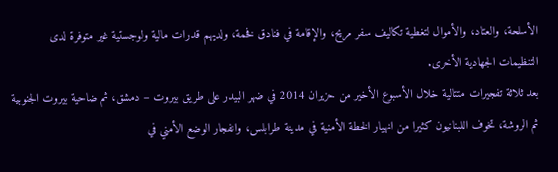الأسلحة، والعتاد، والأموال لتغطية تكاليف سفر مريح، والإقامة في فنادق فخمة، ولديهم قدرات مالية ولوجستية غير متوفرة لدى التنظيمات الجهادية الأخرى.
بعد ثلاثة تفجيرات متتالية خلال الأسبوع الأخير من حزيران 2014 في ضهر البيدر على طريق بيروت – دمشق، ثم ضاحية بيروت الجنوبية ثم الروشة، تخوف اللبنانيون كثيرا من انهيار الخطة الأمنية في مدينة طرابلس، وانفجار الوضع الأمني في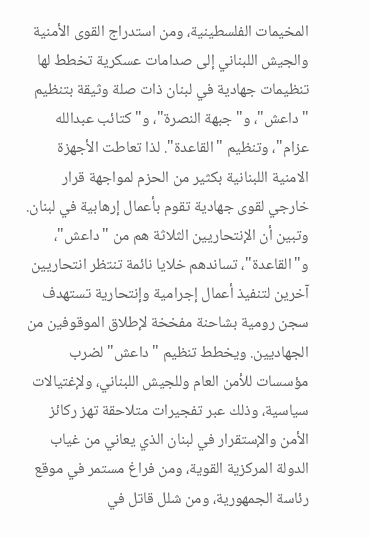المخيمات الفلسطينية، ومن استدراج القوى الأمنية والجيش اللبناني إلى صدامات عسكرية تخطط لها تنظيمات جهادية في لبنان ذات صلة وثيقة بتنظيم "داعش"، و"جبهة النصرة"، و"كتائب عبدالله عزام"، وتنظيم "القاعدة". لذا تعاطت الأجهزة الامنية اللبنانية بكثير من الحزم لمواجهة قرار خارجي لقوى جهادية تقوم بأعمال إرهابية في لبنان.
وتبين أن الإنتحاريين الثلاثة هم من "داعش"، و"القاعدة"، تساندهم خلايا نائمة تنتظر انتحاريين آخرين لتنفيذ أعمال إجرامية وإنتحارية تستهدف سجن رومية بشاحنة مفخخة لإطلاق الموقوفين من الجهاديين. ويخطط تنظيم "داعش" لضرب مؤسسات للأمن العام وللجيش اللبناني، ولإغتيالات سياسية، وذلك عبر تفجيرات متلاحقة تهز ركائز الأمن والإستقرار في لبنان الذي يعاني من غياب الدولة المركزية القوية، ومن فراغ مستمر في موقع رئاسة الجمهورية، ومن شلل قاتل في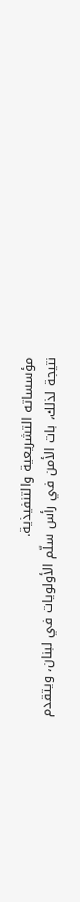مؤسساته التشريعية والتنفيذية.
نتيجة لذلك، بات الأمن في رأس سلّم الأولويات في لبنان، ويتقدم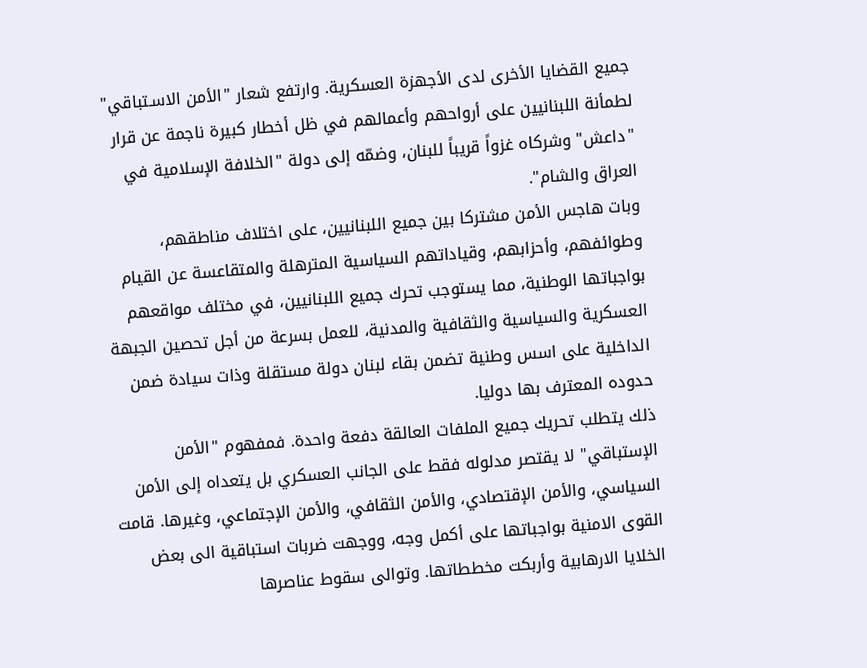جميع القضايا الأخرى لدى الأجهزة العسكرية. وارتفع شعار "الأمن الاسـتباقي" لطمأنة اللبنانيين على أرواحهم وأعمالهم في ظل أخطار كبيرة ناجمة عن قرار "داعش" وشركاه غزواً قريباً للبنان، وضمّه إلى دولة "الخلافة الإسلامية في العراق والشام".
وبات هاجس الأمن مشتركا بين جميع اللبنانيين، على اختلاف مناطقهم، وطوائفهم، وأحزابهم، وقياداتهم السياسية المترهلة والمتقاعسة عن القيام بواجباتها الوطنية، مما يستوجب تحرك جميع اللبنانيين، في مختلف مواقعهم العسكرية والسياسية والثقافية والمدنية، للعمل بسرعة من أجل تحصين الجبهة الداخلية على اسس وطنية تضمن بقاء لبنان دولة مستقلة وذات سيادة ضمن حدوده المعترف بها دوليا.
ذلك يتطلب تحريك جميع الملفات العالقة دفعة واحدة. فمفهوم "الأمن الإستباقي" لا يقتصر مدلوله فقط على الجانب العسكري بل يتعداه إلى الأمن السياسي، والأمن الإقتصادي، والأمن الثقافي، والأمن الإجتماعي، وغيرها. قامت القوى الامنية بواجباتها على أكمل وجه، ووجهت ضربات استباقية الى بعض الخلايا الارهابية وأربكت مخططاتها. وتوالى سقوط عناصرها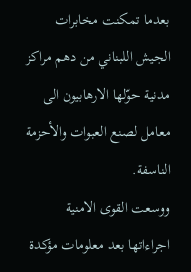بعدما تمكنت مخابرات الجيش اللبناني من دهم مراكز مدنية حوّلها الارهابيون الى معامل لصنع العبوات والأحزمة الناسفة.
ووسعت القوى الامنية اجراءاتها بعد معلومات مؤكدة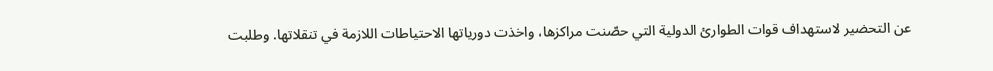عن التحضير لاستهداف قوات الطوارئ الدولية التي حصّنت مراكزها، واخذت دورياتها الاحتياطات اللازمة في تنقلاتها. وطلبت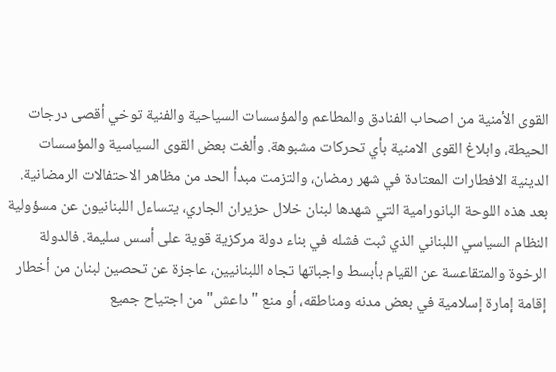القوى الأمنية من اصحاب الفنادق والمطاعم والمؤسسات السياحية والفنية توخي أقصى درجات الحيطة، وابلاغ القوى الامنية بأي تحركات مشبوهة. وألغت بعض القوى السياسية والمؤسسات الدينية الافطارات المعتادة في شهر رمضان، والتزمت مبدأ الحد من مظاهر الاحتفالات الرمضانية.
بعد هذه اللوحة البانورامية التي شهدها لبنان خلال حزيران الجاري، يتساءل اللبنانيون عن مسؤولية النظام السياسي اللبناني الذي ثبت فشله في بناء دولة مركزية قوية على أسس سليمة. فالدولة الرخوة والمتقاعسة عن القيام بأبسط واجباتها تجاه اللبنانيين، عاجزة عن تحصين لبنان من أخطار إقامة إمارة إسلامية في بعض مدنه ومناطقه، أو منع "داعش" من اجتياح جميع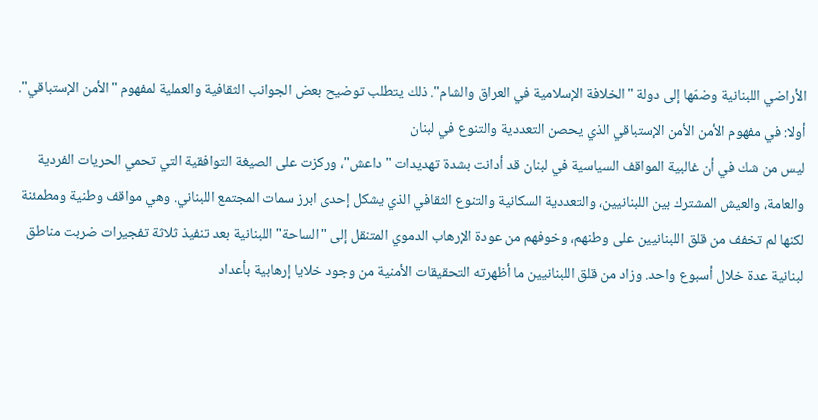الأراضي اللبنانية وضمّها إلى دولة "الخلافة الإسلامية في العراق والشام". ذلك يتطلب توضيح بعض الجوانب الثقافية والعملية لمفهوم "الأمن الإستباقي".
أولا: في مفهوم الأمن الأمن الإستباقي الذي يحصن التعددية والتنوع في لبنان
ليس من شك في أن غالبية المواقف السياسية في لبنان قد أدانت بشدة تهديدات "داعش"، وركزت على الصيغة التوافقية التي تحمي الحريات الفردية والعامة، والعيش المشترك بين اللبنانيين، والتعددية السكانية والتنوع الثقافي الذي يشكل إحدى ابرز سمات المجتمع اللبناني. وهي مواقف وطنية ومطمئنة لكنها لم تخفف من قلق اللبنانيين على وطنهم، وخوفهم من عودة الإرهاب الدموي المتنقل إلى "الساحة" اللبنانية بعد تنفيذ ثلاثة تفجيرات ضربت مناطق لبنانية عدة خلال أسبوع واحد. وزاد من قلق اللبنانيين ما أظهرته التحقيقات الأمنية من وجود خلايا إرهابية بأعداد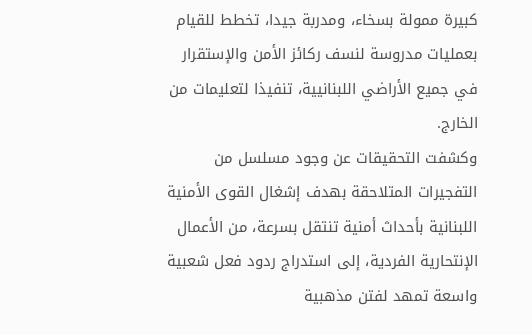كبيرة ممولة بسخاء، ومدربة جيدا، تخطط للقيام بعمليات مدروسة لنسف ركائز الأمن والإستقرار في جميع الأراضي اللبنانيية، تنفيذا لتعليمات من الخارج.
وكشفت التحقيقات عن وجود مسلسل من التفجيرات المتلاحقة بهدف إشغال القوى الأمنية اللبنانية بأحداث أمنية تنتقل بسرعة، من الأعمال الإنتحارية الفردية، إلى استدراج ردود فعل شعبية واسعة تمهد لفتن مذهبية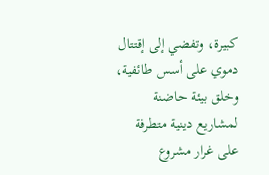كبيرة، وتفضي إلى إقتتال دموي على أسس طائفية، وخلق بيئة حاضنة لمشاريع دينية متطرفة على غرار مشروع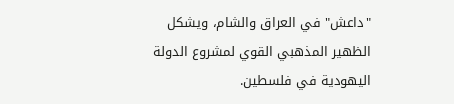"داعش" في العراق والشام، ويشكل الظهير المذهبي القوي لمشروع الدولة اليهودية في فلسطين.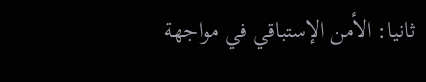ثانيا: الأمن الإستباقي في مواجهة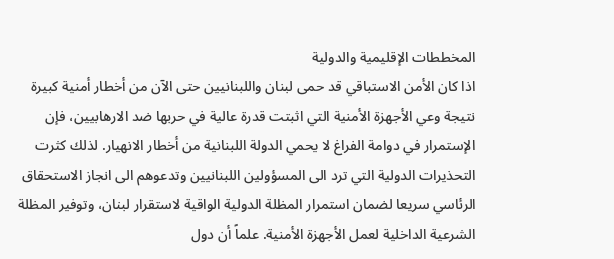المخططات الإقليمية والدولية
اذا كان الأمن الاستباقي قد حمى لبنان واللبنانيين حتى الآن من أخطار أمنية كبيرة نتيجة وعي الأجهزة الأمنية التي اثبتت قدرة عالية في حربها ضد الارهابيين، فإن الإستمرار في دوامة الفراغ لا يحمي الدولة اللبنانية من أخطار الانهيار. لذلك كثرت التحذيرات الدولية التي ترد الى المسؤولين اللبنانيين وتدعوهم الى انجاز الاستحقاق الرئاسي سريعا لضمان استمرار المظلة الدولية الواقية لاستقرار لبنان، وتوفير المظلة الشرعية الداخلية لعمل الأجهزة الأمنية. علماً أن دول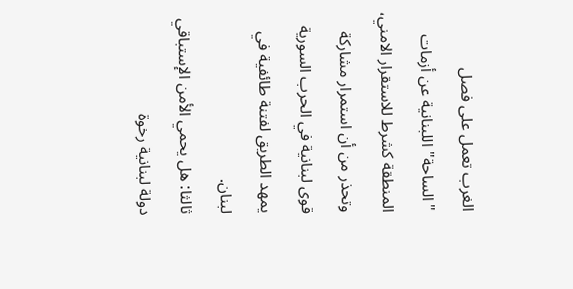الغرب تعمل على فصل "الساحة" اللبنانية عن أزمات المنطقة كشرط للاستقرار الامني، وتحذر من أن استمرار مشاركة قوى لبنانية في الحرب السورية يمهد الطريق لفتنة طائفية في لبنان.
ثالثا: هل يحمي الأمن الإستباقي دولة لبنانية رخوة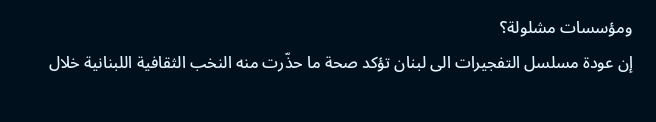ومؤسسات مشلولة؟
إن عودة مسلسل التفجيرات الى لبنان تؤكد صحة ما حذّرت منه النخب الثقافية اللبنانية خلال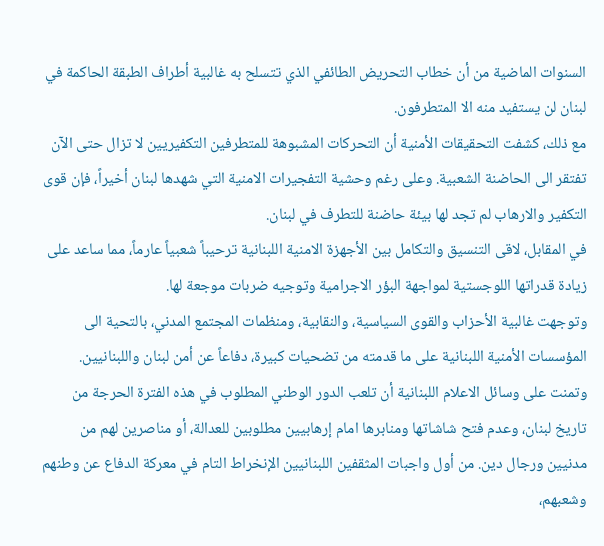السنوات الماضية من أن خطاب التحريض الطائفي الذي تتسلح به غالبية أطراف الطبقة الحاكمة في لبنان لن يستفيد منه الا المتطرفون.
مع ذلك، كشفت التحقيقات الأمنية أن التحركات المشبوهة للمتطرفين التكفيريين لا تزال حتى الآن تفتقر الى الحاضنة الشعبية. وعلى رغم وحشية التفجيرات الامنية التي شهدها لبنان أخيراً، فإن قوى التكفير والارهاب لم تجد لها بيئة حاضنة للتطرف في لبنان.
في المقابل، لاقى التنسيق والتكامل بين الأجهزة الامنية اللبنانية ترحيباً شعبياً عارماً، مما ساعد على زيادة قدراتها اللوجستية لمواجهة البؤر الاجرامية وتوجيه ضربات موجعة لها.
وتوجهت غالبية الأحزاب والقوى السياسية، والنقابية، ومنظمات المجتمع المدني، بالتحية الى المؤسسات الأمنية اللبنانية على ما قدمته من تضحيات كبيرة، دفاعاً عن أمن لبنان واللبنانيين.
وتمنت على وسائل الاعلام اللبنانية أن تلعب الدور الوطني المطلوب في هذه الفترة الحرجة من تاريخ لبنان، وعدم فتح شاشاتها ومنابرها امام إرهابيين مطلوبين للعدالة، أو مناصرين لهم من مدنيين ورجال دين. من أول واجبات المثقفين اللبنانيين الإنخراط التام في معركة الدفاع عن وطنهم وشعبهم،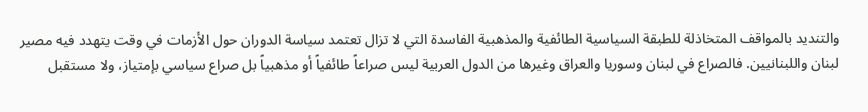والتنديد بالمواقف المتخاذلة للطبقة السياسية الطائفية والمذهبية الفاسدة التي لا تزال تعتمد سياسة الدوران حول الأزمات في وقت يتهدد فيه مصير لبنان واللبنانيين. فالصراع في لبنان وسوريا والعراق وغيرها من الدول العربية ليس صراعاً طائفياً أو مذهبياً بل صراع سياسي بإمتياز، ولا مستقبل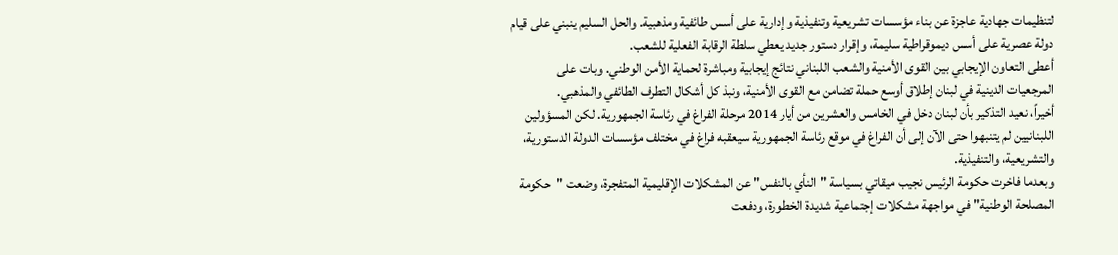لتنظيمات جهادية عاجزة عن بناء مؤسسات تشريعية وتنفيذية وإدارية على أسس طائفية ومذهبية. والحل السليم ينبني على قيام دولة عصرية على أسس ديموقراطية سليمة، وإقرار دستور جديد يعطي سلطة الرقابة الفعلية للشعب.
أعطى التعاون الإيجابي بين القوى الأمنية والشعب اللبناني نتائج إيجابية ومباشرة لحماية الأمن الوطني. وبات على المرجعيات الدينية في لبنان إطلاق أوسع حملة تضامن مع القوى الأمنية، ونبذ كل أشكال التطرف الطائفي والمذهبي.
أخيراً، نعيد التذكير بأن لبنان دخل في الخامس والعشرين من أيار 2014 مرحلة الفراغ في رئاسة الجمهورية. لكن المسؤولين اللبنانيين لم يتنبهوا حتى الآن إلى أن الفراغ في موقع رئاسة الجمهورية سيعقبه فراغ في مختلف مؤسسات الدولة الدستورية، والتشريعية، والتنفيذية.
وبعدما فاخرت حكومة الرئيس نجيب ميقاتي بسياسة "النأي بالنفس" عن المشكلات الإقليمية المتفجرة، وضعت "حكومة المصلحة الوطنية" في مواجهة مشكلات إجتماعية شديدة الخطورة، ودفعت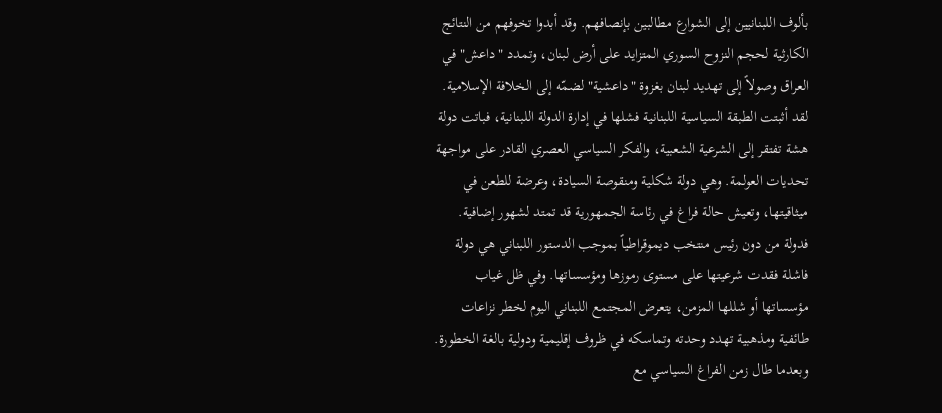بألوف اللبنانيين إلى الشوارع مطالبين بإنصافهم. وقد أبدوا تخوفهم من النتائج الكارثية لحجم النزوح السوري المتزايد على أرض لبنان، وتمدد "داعش" في العراق وصولاً إلى تهديد لبنان بغزوة "داعشية" لضمّه إلى الخلافة الإسلامية.
لقد أثبتت الطبقة السياسية اللبنانية فشلها في إدارة الدولة اللبنانية، فباتت دولة هشة تفتقر إلى الشرعية الشعبية، والفكر السياسي العصري القادر على مواجهة تحديات العولمة. وهي دولة شكلية ومنقوصة السيادة، وعرضة للطعن في ميثاقيتها، وتعيش حالة فراغ في رئاسة الجمهورية قد تمتد لشهور إضافية. فدولة من دون رئيس منتخب ديموقراطياً بموجب الدستور اللبناني هي دولة فاشلة فقدت شرعيتها على مستوى رموزها ومؤسساتها. وفي ظل غياب مؤسساتها أو شللها المزمن، يتعرض المجتمع اللبناني اليوم لخطر نزاعات طائفية ومذهبية تهدد وحدته وتماسكه في ظروف إقليمية ودولية بالغة الخطورة.
وبعدما طال زمن الفراغ السياسي مع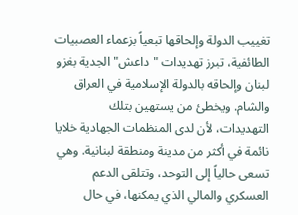تغييب الدولة وإلحاقها تبعياً بزعماء العصبيات الطائفية، تبرز تهديدات "داعش" الجدية بغزو لبنان وإلحاقه بالدولة الإسلامية في العراق والشام. ويخطئ من يستهين بتلك التهديدات، لأن لدى المنظمات الجهادية خلايا نائمة في أكثر من مدينة ومنطقة لبنانية. وهي تسعى حالياً إلى التوحد، وتتلقى الدعم العسكري والمالي الذي يمكنها، في حال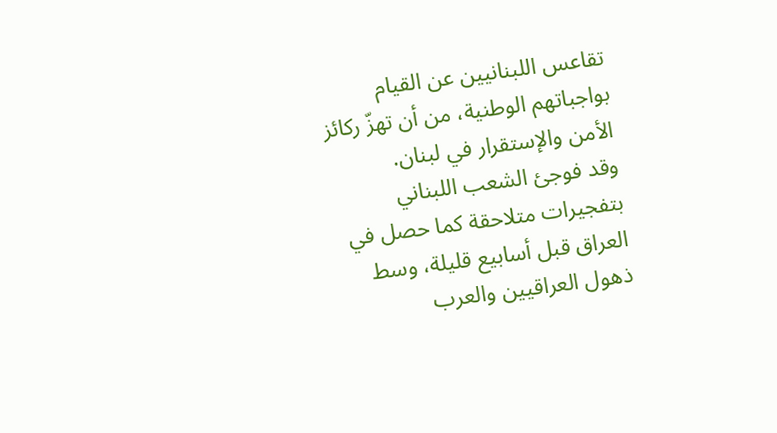تقاعس اللبنانيين عن القيام بواجباتهم الوطنية، من أن تهزّ ركائز الأمن والإستقرار في لبنان.
وقد فوجئ الشعب اللبناني بتفجيرات متلاحقة كما حصل في العراق قبل أسابيع قليلة، وسط ذهول العراقيين والعرب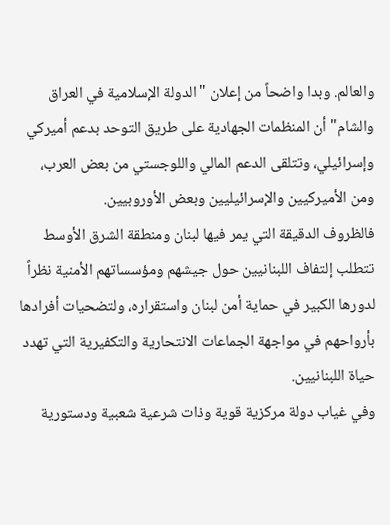والعالم. وبدا واضحاً من إعلان "الدولة الإسلامية في العراق والشام" أن المنظمات الجهادية على طريق التوحد بدعم أميركي وإسرائيلي، وتتلقى الدعم المالي واللوجستي من بعض العرب، ومن الأميركيين والإسرائيليين وبعض الأوروبيين.
فالظروف الدقيقة التي يمر فيها لبنان ومنطقة الشرق الأوسط تتطلب إلتفاف اللبنانيين حول جيشهم ومؤسساتهم الأمنية نظراً لدورها الكبير في حماية أمن لبنان واستقراره، ولتضحيات أفرادها بأرواحهم في مواجهة الجماعات الانتحارية والتكفيرية التي تهدد حياة اللبنانيين.
وفي غياب دولة مركزية قوية وذات شرعية شعبية ودستورية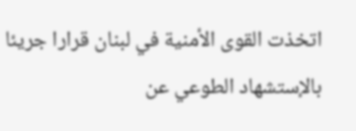اتخذت القوى الأمنية في لبنان قرارا جريئا بالإستشهاد الطوعي عن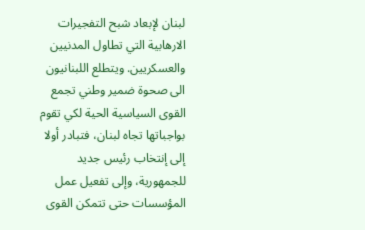لبنان لإبعاد شبح التفجيرات الارهابية التي تطاول المدنيين والعسكريين. ويتطلع اللبنانيون الى صحوة ضمير وطني تجمع القوى السياسية الحية لكي تقوم بواجباتها تجاه لبنان، فتبادر أولا إلى إنتخاب رئيس جديد للجمهورية، وإلى تفعيل عمل المؤسسات حتى تتمكن القوى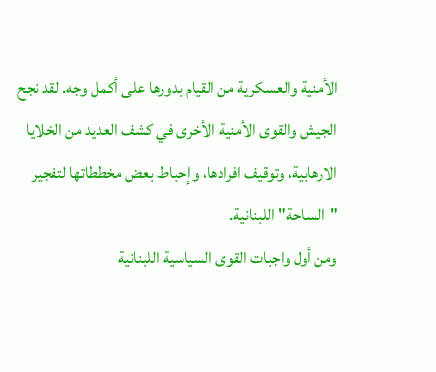الأمنية والعسكرية من القيام بدورها على أكمل وجه. لقد نجح الجيش والقوى الأمنية الأخرى في كشف العديد من الخلايا الارهابية، وتوقيف افرادها، وإحباط بعض مخططاتها لتفجير "الساحة" اللبنانية.
ومن أول واجبات القوى السياسية اللبنانية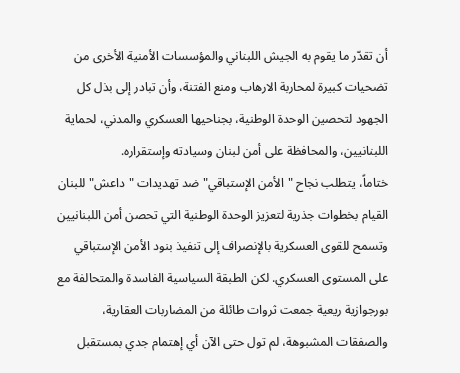أن تقدّر ما يقوم به الجيش اللبناني والمؤسسات الأمنية الأخرى من تضحيات كبيرة لمحاربة الارهاب ومنع الفتنة، وأن تبادر إلى بذل كل الجهود لتحصين الوحدة الوطنية، بجناحيها العسكري والمدني، لحماية اللبنانيين، والمحافظة على أمن لبنان وسيادته وإستقراره.
ختاماً، يتطلب نجاح "الأمن الإستباقي" ضد تهديدات "داعش" للبنان القيام بخطوات جذرية لتعزيز الوحدة الوطنية التي تحصن أمن اللبنانيين وتسمح للقوى العسكرية بالإنصراف إلى تنفيذ بنود الأمن الإستباقي على المستوى العسكري. لكن الطبقة السياسية الفاسدة والمتحالفة مع بورجوازية ريعية جمعت ثروات طائلة من المضاربات العقارية، والصفقات المشبوهة، لم تول حتى الآن أي إهتمام جدي بمستقبل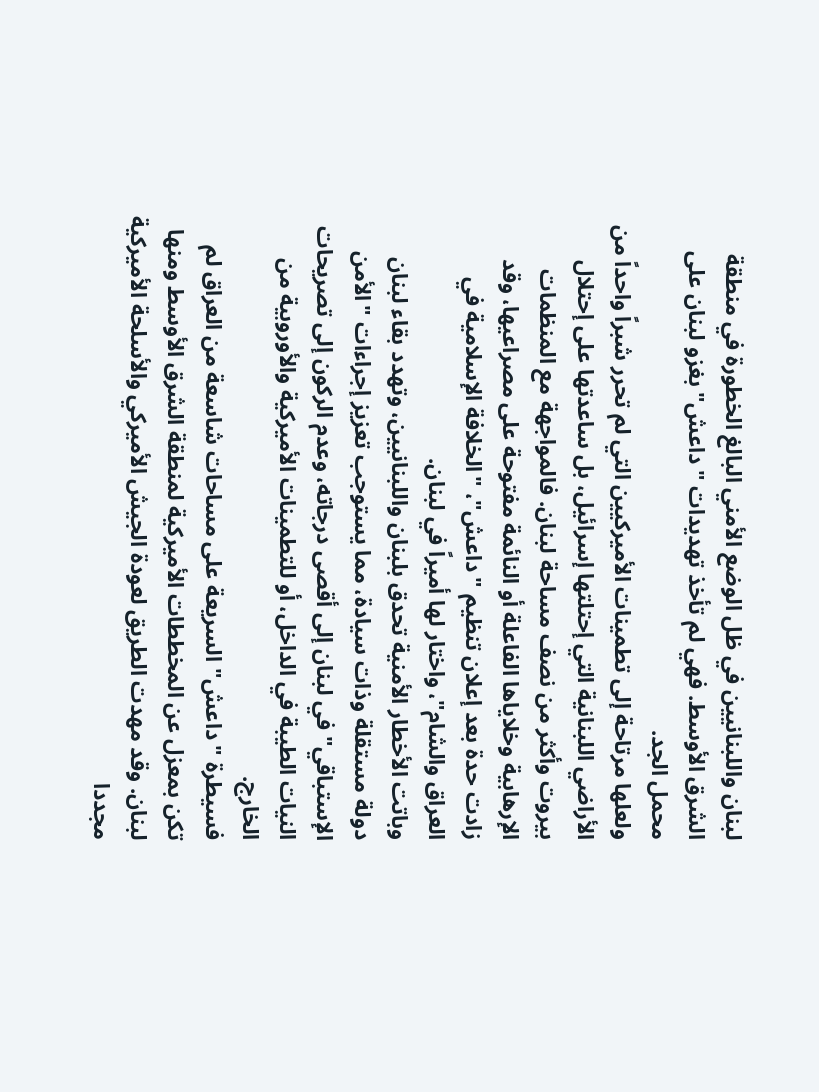لبنان واللبنانيين في ظل الوضع الأمني البالغ الخطورة في منطقة الشرق الأوسط. فهي لم تأخذ تهديدات "داعش" بغزو لبنان على محمل الجد.
ولعلها مرتاحة إلى تطمينات الأميركيين التي لم تحرر شبراً واحداً من الأراضي اللبنانية التي إحتلتها إسرائيل، بل ساعدتها على إحتلال بيروت وأكثر من نصف مساحة لبنان. فالمواجهة مع المنظمات الإرهابية وخلاياها الفاعلة أو النائمة مفتوحة على مصراعيها، وقد زادت حدة بعد إعلان تنظيم "داعش"، "الخلافة الإسلامية في العراق والشام"، واختار لها أميراً في لبنان.
وباتت الأخطار الأمنية تحدق بلبنان واللبنانيين، وتهدد بقاء لبنان دولة مستقلة وذات سيادة، مما يستوجب تعزيز إجراءات "الأمن الإستباقي" في لبنان إلى أقصى درجاته، وعدم الركون إلى تصريحات النيات الطيبة في الداخل، أو للتطمينات الأميركية والأوروبية من الخارج.
فسيطرة "داعش" السريعة على مساحات شاسعة من العراق لم تكن بمعزل عن المخططات الأميركية لمنطقة الشرق الأوسط ومنها لبنان. وقد مهدت الطريق لعودة الجيش الأميركي والأسلحة الأميركية مجددا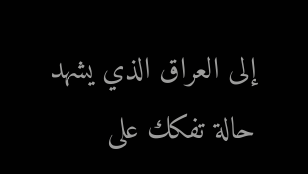إلى العراق الذي يشهد حالة تفكك على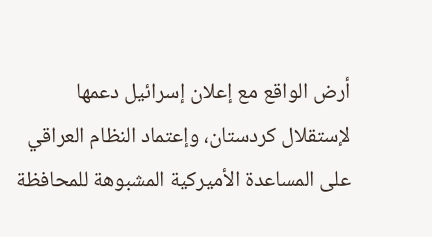أرض الواقع مع إعلان إسرائيل دعمها لإستقلال كردستان، وإعتماد النظام العراقي على المساعدة الأميركية المشبوهة للمحافظة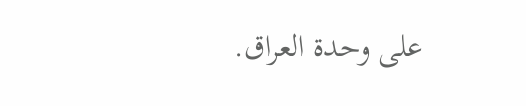على وحدة العراق.